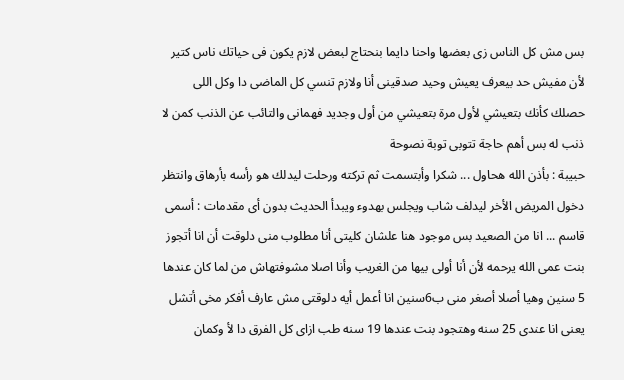بس مش كل الناس زى بعضها واحنا دايما بنحتاج لبعض لازم يكون فى حياتك ناس كتير لأن مفيش حد بيعرف يعيش وحيد صدقينى أنا ولازم تنسي كل الماضى دا وكل اللى حصلك كأنك بتعيشي لأول مرة بتعيشي من أول وجديد فهمانى والتائب عن الذنب كمن لا ذنب له بس أهم حاجة تتوبى توبة نصوحة
حبيبة : بأذن الله هحاول ... شكرا وأبتسمت ثم تركته ورحلت ليدلك هو رأسه بأرهاق وانتظر دخول المريض الأخر ليدلف شاب ويجلس بهدوء ويبدأ الحديث بدون أى مقدمات : أسمى قاسم ... انا من الصعيد بس موجود هنا علشان كليتى أنا مطلوب منى دلوقت أن انا أتجوز بنت عمى الله يرحمه لأن أنا أولى بيها من الغريب وأنا اصلا مشوفتهاش من لما كان عندها 5 سنين وهيا أصلا أصغر منى ب6سنين انا أعمل أيه دلوقتى مش عارف أفكر مخى أتشل يعنى انا عندى 25 سنه وهتجود بنت عندها 19 سنه طب ازاى كل الفرق دا لأ وكمان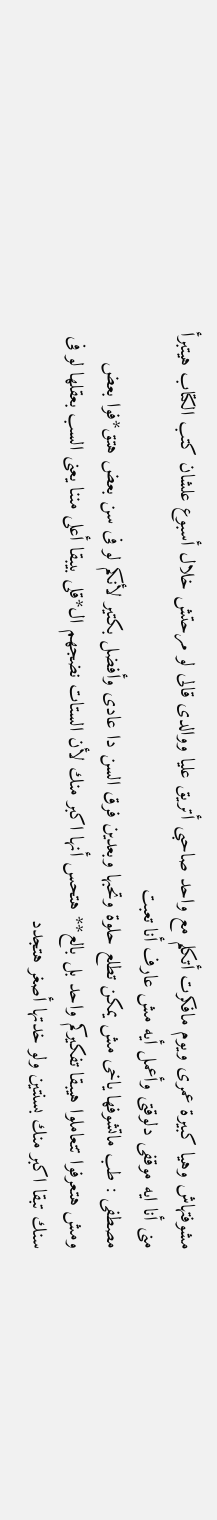مشوفتهاش وهيا كبيرة عمرى ويوم مافكرت أتكلم مع واحد صاحبى أتريق عليا ووالدى قالى لو مرحتش خلال أسبوع علشان كتب الكتاب هيتبرأ منى أنا ايه موقفى دلوقتى وأعمل أيه مش عارف أنا تعبت
مصطفى : طب ماتشوفها ياخى مش يمكن تطلع حلوة وتحبها وبعدين فرق السن دا عادى وأفضل بكتير لأنكم لو فى سن بعض هتق*فوا بعض ومش هتعرفوا تتعاملوا هيبقا تفكيركم واحد بل بالع** هتحس أنها اكبر منك لأن الستات نضجهم ال*قلى بيبقا أعلى مننا يعنى السب بعقلها لو فى سنك تبقا اكبر منك بسنتين ولو خدتها أصغر هتجدد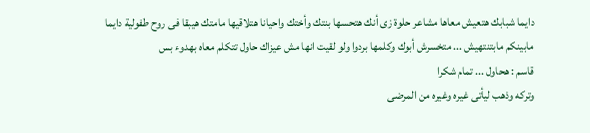دايما شبابك هتعيش معاها مشاعر حلوة زى أنك هتحسها بنتك وأختك واحيانا هتلاقيها مامتك هيبقا فى روح طفولية دايما مابينكم مابتنتهيش ... متخسرش أبوك وكلمها بردوا ولو لقيت انها مش عيزاك حاول تتكلم معاه بهدوء بس
قاسم : هحاول ... تمام شكرا
وتركه وذهب ليأتى غيره وغيره من المرضى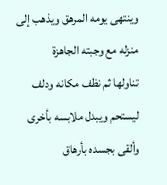وينتهى يومه المرهق ويذهب إلى منزله مع وجبته الجاهزة
تناولها ثم نظف مكانه ودلف ليستحم ويبدل ملابسه بأخرى وألقى بجسده بأرهاق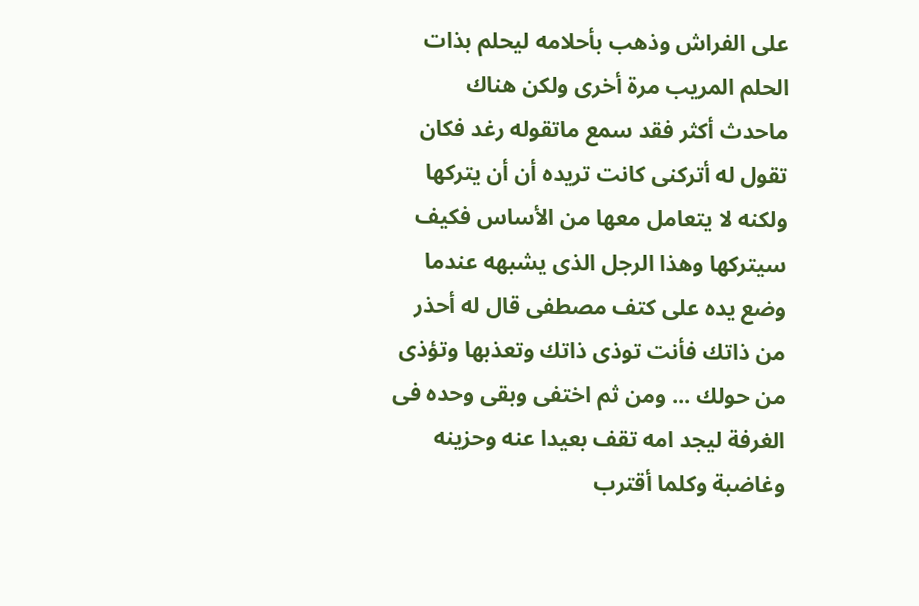على الفراش وذهب بأحلامه ليحلم بذات الحلم المريب مرة أخرى ولكن هناك ماحدث أكثر فقد سمع ماتقوله رغد فكان تقول له أتركنى كانت تريده أن أن يتركها ولكنه لا يتعامل معها من الأساس فكيف سيتركها وهذا الرجل الذى يشبهه عندما وضع يده على كتف مصطفى قال له أحذر من ذاتك فأنت توذى ذاتك وتعذبها وتؤذى من حولك ... ومن ثم اختفى وبقى وحده فى الغرفة ليجد امه تقف بعيدا عنه وحزينه وغاضبة وكلما أقترب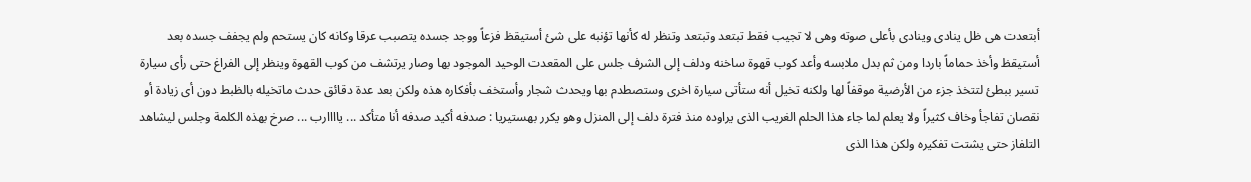أبتعدت هى ظل ينادى وينادى بأعلى صوته وهى لا تجيب فقط تبتعد وتبتعد وتنظر له كأنها تؤنبه على شئ أستيقظ فزعاً ووجد جسده يتصبب عرقا وكانه كان يستحم ولم يجفف جسده بعد أستيقظ وأخذ حماماً باردا ومن ثم بدل ملابسه وأعد كوب قهوة ساخنه ودلف إلى الشرف جلس على المقعدت الوحيد الموجود بها وصار يرتشف من كوب القهوة وينظر إلى الفراغ حتى رأى سيارة تسير ببطئ لتتخذ جزء من الأرضية موقفاً لها ولكنه تخيل أنه ستأتى سيارة اخرى وستصطدم بها ويحدث شجار وأستخف بأفكاره هذه ولكن بعد عدة دقائق حدث ماتخيله بالظبط دون أى زيادة أو نقصان تفاجأ وخاف كثيراً ولا يعلم لما جاء هذا الحلم الغريب الذى يراوده منذ فترة دلف إلى المنزل وهو يكرر بهستيريا : صدفه أكيد صدفه أنا متأكد ... ياااارب ... صرخ بهذه الكلمة وجلس ليشاهد التلفاز حتى يشتت تفكيره ولكن هذا الذى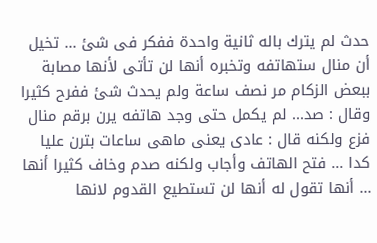حدث لم يترك باله ثانية واحدة ففكر فى شئ ... تخيل أن منال ستهاتفه وتخبره أنها لن تأتى لأنها مصابة ببعض الزكام مر نصف ساعة ولم يحدث شئ ففرح كثيرا وقال : صد... لم يكمل حتى وجد هاتفه يرن برقم منال فزع ولكنه قال : عادى يعنى ماهى ساعات بترن عليا كدا ... فتح الهاتف وأجاب ولكنه صدم وخاف كثيرا أنها ... أنها تقول له أنها لن تستطيع القدوم لانها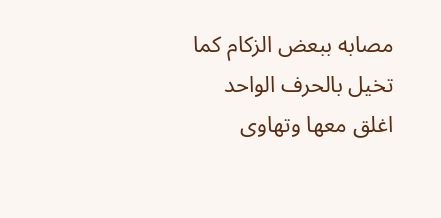مصابه ببعض الزكام كما تخيل بالحرف الواحد اغلق معها وتهاوى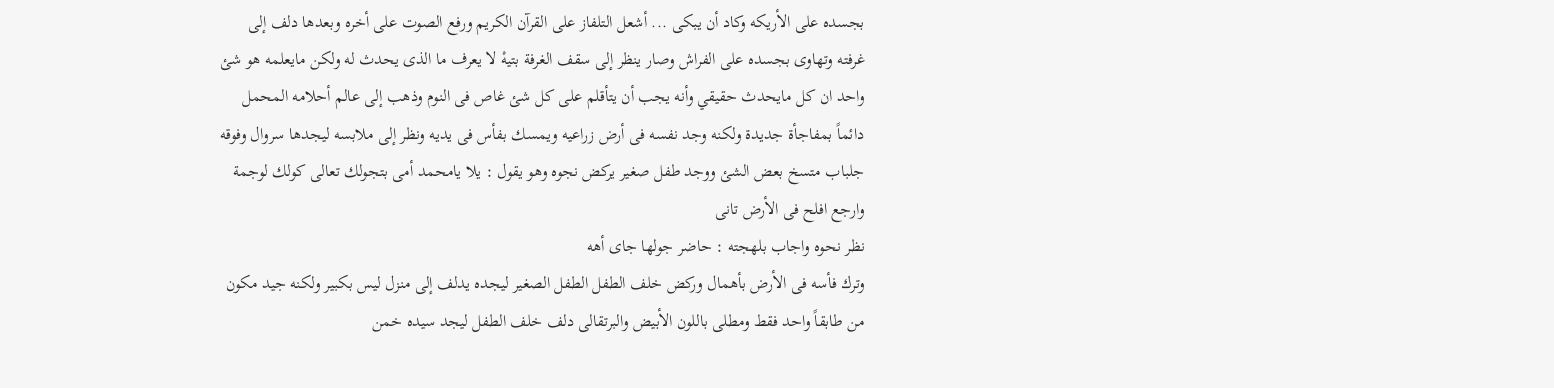بجسده على الأريكه وكاد أن يبكى ... أشعل التلفاز على القرآن الكريم ورفع الصوت على أخره وبعدها دلف إلى غرفته وتهاوى بجسده على الفراش وصار ينظر إلى سقف الغرفة بتيهْ لا يعرف ما الذى يحدث له ولكن مايعلمه هو شئ واحد ان كل مايحدث حقيقي وأنه يجب أن يتأقلم على كل شئ غاص فى النوم وذهب إلى عالم أحلامه المحمل دائماً بمفاجأة جديدة ولكنه وجد نفسه فى أرض زراعيه ويمسك بفأس فى يديه ونظر إلى ملابسه ليجدها سروال وفوقه جلباب متسخ بعض الشئ ووجد طفل صغير يركض نجوه وهو يقول : يلا يامحمد أمى بتجولك تعالى كولك لوجمة وارجع افلح فى الأرض تانى
نظر نحوه واجاب بلهجته : حاضر جولها جاى أهه
وترك فأسه فى الأرض بأهمال وركض خلف الطفل الطفل الصغير ليجده يدلف إلى منزل ليس بكبير ولكنه جيد مكون من طابقاً واحد فقط ومطلى باللون الأبيض والبرتقالى دلف خلف الطفل ليجد سيده خمن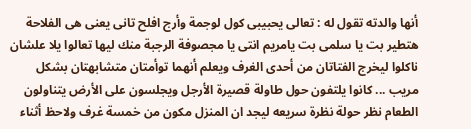أنها والدته تقول له : تعالى يحبيبى كول لوجمة وأرج افلح تانى يعنى هى الفلاحة هتطير بت يا سلمى بت يامريم انتى يا مجصوفة الرجبة منك ليها تعالوا يلا علشان ناكلوا ليخرج الفتاتان من أحدى الغرف ويعلم أنهما توأمتان متشابهتان بشكل مريب ... كانوا يلتفون حول طاولة قصيرة الأرجل ويجلسون على الأرض يتناولون الطعام نظر حولة نظرة سريعه ليجد ان المنزل مكون من خمسة غرف ولاحظ أثناء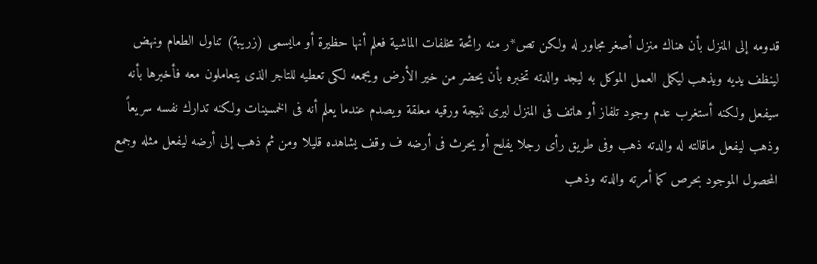قدومه إلى المنزل بأن هناك منزل أصغر مجاور له ولكن تص*ر منه رائحة مخلفات الماشية فعلم أنها حظيرة أو مايسمى (زريبة) تناول الطعام ونهض لينظف يديه ويذهب ليكمل العمل الموكل به ليجد والدته تخبره بأن يحضر من خير الأرض ويجمعه لكى تعطيه للتاجر الذى يتعاملون معه فأخبرها بأنه سيفعل ولكنه أستغرب عدم وجود تلفاز أو هاتف فى المنزل ليرى نتيجة ورقيه معلقة ويصدم عندما يعلم أنه فى الخمسينات ولكنه تدارك نفسه سريعاً وذهب ليفعل ماقالته له والدته ذهب وفى طريق رأى رجلا يفلح أو يحرث فى أرضه ف وقف يشاهده قليلا ومن ثم ذهب إلى أرضه ليفعل مثله وجمع المحصول الموجود بحرص كما أمرته والدته وذهب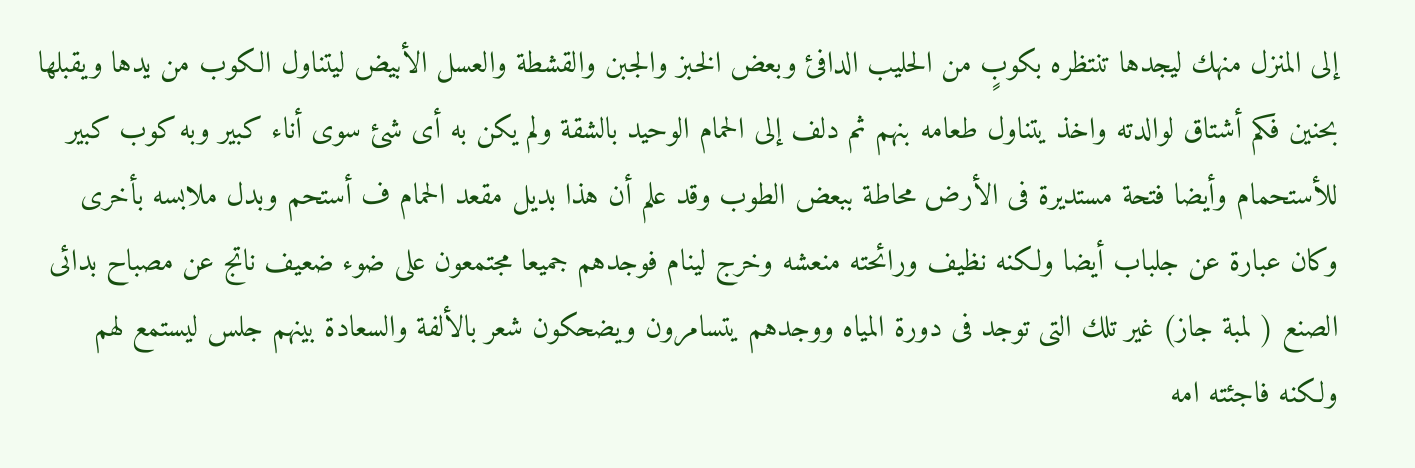إلى المنزل منهك ليجدها تنتظره بكوبٍ من الحليب الدافئ وبعض الخبز والجبن والقشطة والعسل الأبيض ليتناول الكوب من يدها ويقبلها بحنين فكم أشتاق لوالدته واخذ يتناول طعامه بنهم ثم دلف إلى الحمام الوحيد بالشقة ولم يكن به أى شئ سوى أناء كبير وبه كوب كبير للأستحمام وأيضا فتحة مستديرة فى الأرض محاطة ببعض الطوب وقد علم أن هذا بديل مقعد الحمام ف أستحم وبدل ملابسه بأخرى وكان عبارة عن جلباب أيضا ولكنه نظيف ورائحته منعشه وخرج لينام فوجدهم جميعا مجتمعون على ضوء ضعيف ناتج عن مصباح بدائى الصنع ( لمبة جاز) غير تلك التى توجد فى دورة المياه ووجدهم يتسامرون ويضحكون شعر بالألفة والسعادة بينهم جلس ليستمع لهم ولكنه فاجئته امه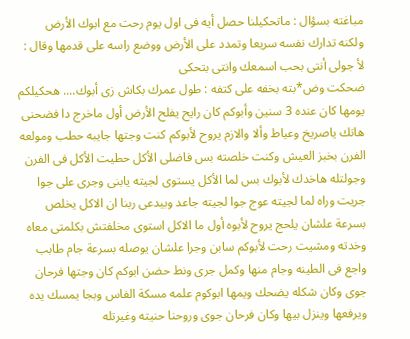مباغته بسؤال : ماتحكيلنا حصل أيه فى اول يوم رحت مع ابوك الأرض
ولكنه تدارك نفسه سريعا وتمدد على الأرض ووضع راسه على قدمها وقال : لأ جولى أنتى بحب اسمعك وانتى بتحكى
ضحكت وض*بته بخفه على كتفه : طول عمرك بكاش زى أبوك.... هحكيلكم يومها كان عنده 3 سنين وأبوكم كان رايح يفلح الأرض أول ماخرج دا فضحنى هاتك ياصريخ وعياط وألا والازم يروح لأبوكم كنت وجتها جايبه حطب ومولعه الفرن بخبز العيش وكنت خلصته بس فاضلى الأكل حطيت الأكل فى الفرن وجولتله هاخدك لأبوك بس لما الأكل يستوى لجيته يابنى وجرى على جوا جريت وراه لما لجيته عوج جوا لجيته جاعد وبيدعى ربنا ان الاكل يخلص بسرعة علشان يلحج يروح لأبوه أول ما الاكل استوى مخلفتش بكلمتى معاه وخدته ومشيت رحت لأبوكم سابن وجرا علشان يوصله بسرعة جام طابب واجع فى الطينه وجام منها وكمل جرى ونط حضن ابوكم كان وجتها فرحان جوى وكان شكله يضحك ويمها ابوكوم علمه مسكة الفاس وبجا يمسك يده ويرفعها وينزل بيها وكان فرحان جوى وروحنا حنيته وغيرتله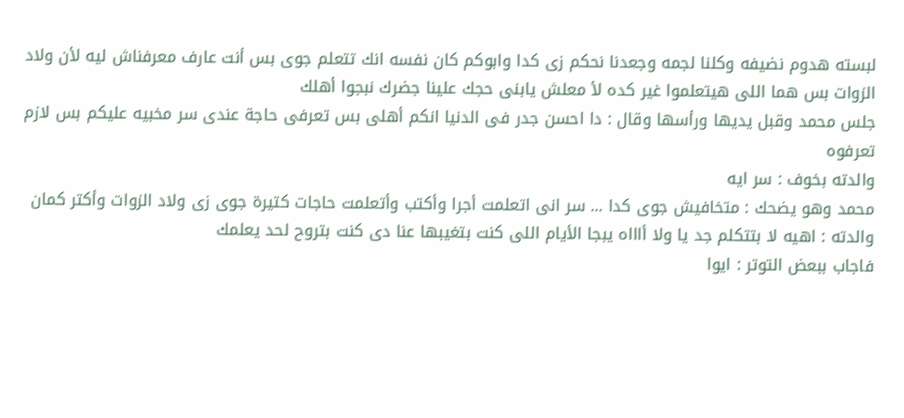لبسته هدوم نضيفه وكلنا لجمه وجعدنا نحكم زى كدا وابوكم كان نفسه انك تتعلم جوى بس أنت عارف معرفناش ليه لأن ولاد الزوات بس هما اللى هيتعلموا غير كده لأ معلش يابنى حجك علينا جضرك نبجوا أهلك
جلس محمد وقبل يديها ورأسها وقال : دا احسن جدر فى الدنيا انكم أهلى بس تعرفى حاجة عندى سر مخبيه عليكم بس لازم تعرفوه
والدته بخوف : سر ايه
محمد وهو يضحك : متخافيش جوى كدا ... سر انى اتعلمت أجرا وأكتب وأتعلمت حاجات كتيرة جوى زى ولاد الزوات وأكتر كمان
والدته : اهيه لا بتتكلم جد يا ولا أاااه يبجا الأيام اللى كنت بتغيبها عنا دى كنت بتروح لحد يعلمك
فاجاب ببعض التوتر : ايوا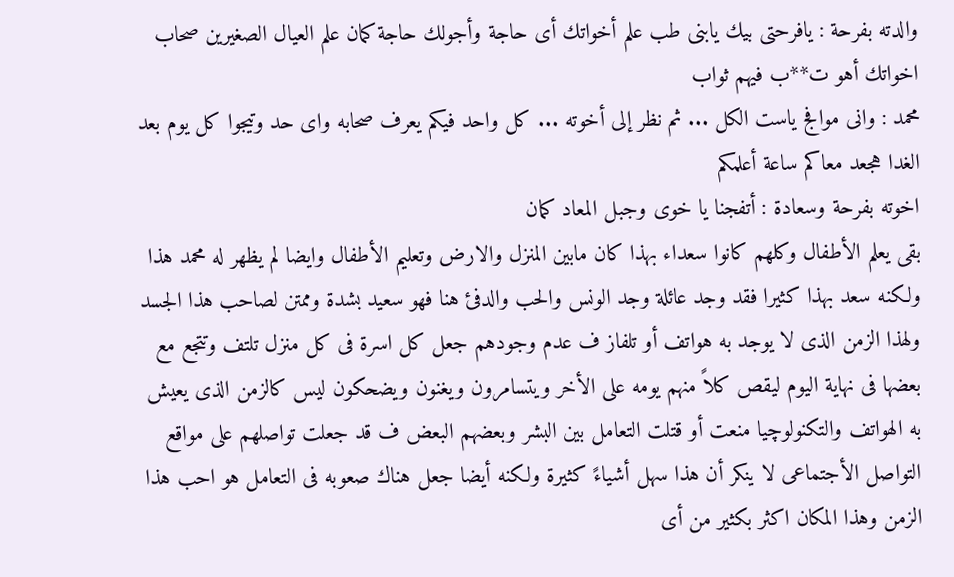والدته بفرحة : يافرحتى بيك يابنى طب علم أخواتك أى حاجة وأجولك حاجة كمان علم العيال الصغيرين صحاب اخواتك أهو ت**ب فيهم ثواب
محمد : وانى موافج ياست الكل ... ثم نظر إلى أخوته ... كل واحد فيكم يعرف صحابه واى حد وتيجوا كل يوم بعد الغدا هجعد معاكم ساعة أعلمكم
اخوته بفرحة وسعادة : أتفجنا يا خوى وجبل المعاد كمان
بقى يعلم الأطفال وكلهم كانوا سعداء بهذا كان مابين المنزل والارض وتعليم الأطفال وايضا لم يظهر له محمد هذا ولكنه سعد بهذا كثيرا فقد وجد عائلة وجد الونس والحب والدفئ هنا فهو سعيد بشدة وممتن لصاحب هذا الجسد ولهذا الزمن الذى لا يوجد به هواتف أو تلفاز ف عدم وجودهم جعل كل اسرة فى كل منزل تلتف وتتجع مع بعضها فى نهاية اليوم ليقص كلاً منهم يومه على الأخر ويتسامرون ويغنون ويضحكون ليس كالزمن الذى يعيش به الهواتف والتكنولوچيا منعت أو قتلت التعامل بين البشر وبعضهم البعض ف قد جعلت تواصلهم على مواقع التواصل الأجتماعى لا ينكر أن هذا سهل أشياءً كثيرة ولكنه أيضا جعل هناك صعوبه فى التعامل هو احب هذا الزمن وهذا المكان اكثر بكثير من أى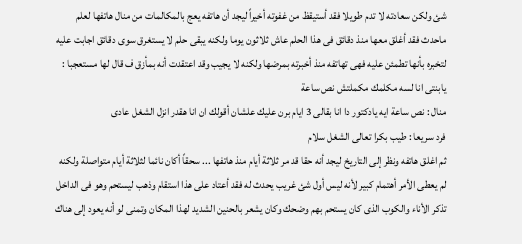شئ ولكن سعادته لا تدم طويلا فقد أستيقظ من غفوته أخيراً ليجد أن هاتفه يعج بالمكالمات من منال هاتفها لعلم ماحدث فقد أغلق معها منذ دقائق فى هذا الحلم عاش ثلاثون يوما ولكنه يبقى حلم لا يستغرق سوى دقائق اجابت عليه لتخبره بأنها تطمئن عليه فهى تهاتفه منذ أخبرته بمرضها ولكنه لا يجيب وقد اعتقدت أنه بمأزق ف قال لها مستعجبا : يابنتى انا لسه مكلمك مكملتش نص ساعة
منال : نص ساعة ايه يادكتور دا انا بقالى 3 ايام برن عليك علشان أقولك ان انا هقدر انزل الشغل عادى
فرد سريعا : طيب بكرا تعالى الشغل سلام
ثم اغلق هاتفه ونظر إلى التاريخ ليجد أنه حقا قد مر ثلاثة أيام منذ هاتفها ... سحقاً أكان نائما لثلاثة أيام متواصلة ولكنه لم يعطى الأمر أهتمام كبير لأنه ليس أول شئ غريب يحدث له فقد أعتاد على هذا استقام وذهب ليستحم وهو فى الداخل تذكر الأناء والكوب الذى كان يستحم بهم وضحك وكان يشعر بالحنين الشديد لهذا المكان وتمنى لو أنه يعود إلى هناك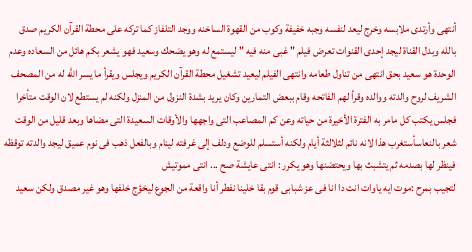أنتهى وأرتدى ملابسه وخرج ليعد لنفسه وجبه خفيفة وكوب من القهوة الساخنه ووجد التلفاز كما تركه على محطة القرآن الكريم صدق بالله وبدل القناة ليجد إحدى القنوات تعرض فيلم " غبى منه فيه " ليستمع له وهو يضحك وسعيد فهو يشعر بكم هائل من السعاده وعدم الوحدة هو سعيد بحق انتهى من تناول طعامه وانتهى الفيلم ليعيد تشغيل محطة القرآن الكريم ويجلس ويقرأ ما يسر الله له من المصحف الشريف لروح والدته ووالده وقرأ لهم الفاتحه وقام ببعض التمارين وكان يريد بشدة النزول من المنزل ولكنه لم يستطع لان الوقت متأخرا فجلس يكتب كل مامر به الفترة الأخيرة من حياته وعن كم المصاعب التى واجهها والأوقات السعيدة التى مضاها وبعد قليل من الوقت شعر بالنعاسأستغرب هذا لانه نائم لثلالثة أيام ولكنه أستسلم للوضع ودلف إلى غرفته لينام وبالفعل ذهب فى نوم عميق ليجد والدته توقظه فينظر لها بصدمه ثم يتشبث بها ويحتضنها وهو يكرر : انتى عايشة صح ... انتى مموتيش
لتجيب بمرح :موت ايه ياوات انت دا انا فى عز شبابى قوم بقا خلينا نفطر أنا واقعة من الجوع ليخؤج خلفها وهو غير مصدق ولكن سعيد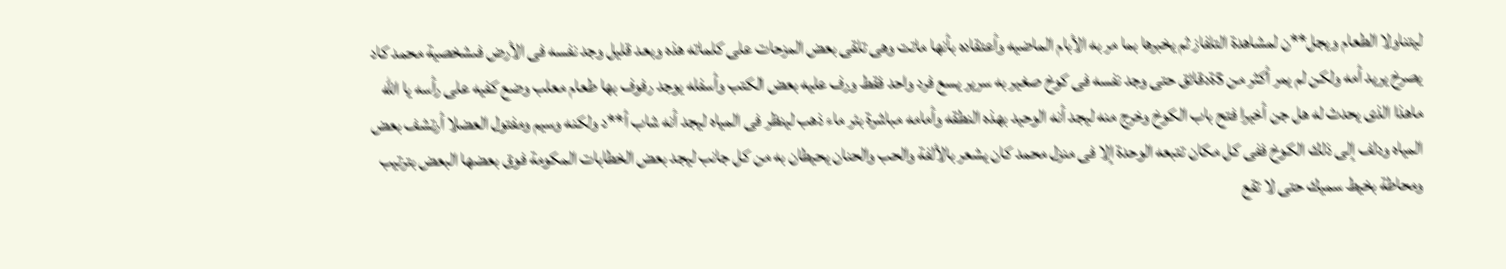ليتناولا الطعام ويجل**ن لمشاهدة التلفاز ثم يخبرها بما مر به الأبام الماضيه وأعتقاده بأنها ماتت وهى تلقى بعض المزحات على كلماته هذه وبعد قليل وجد نفسه فى الأرض فىشخصية محمد كاد يصرخ يريد أمه ولكن لم يمر أكثر من 5ةدقائق حتى وجد نفسه فى كوخ صغير به سرير يسع فرد واحد فقط ورف عليه بعض الكتب وأسفله يوجد رفوف بها طعام معلب وضع كفيه على رأسه يا الله ماهذا الذى يحدث له هل جن أخيرا فتح باب الكوخ وخرج منه ليجد أنه الوحيد بهذه النطقه وأمامه مباشرة بئر ماء ذهب لينظر فى المياه ليجد أنه شاب أ**د ولكنه وسيم ومفتول العضلا أرتشف بعض المياه ودلف إلى ذلك الكوخ ففى كل مكان تتبعه الوحدة إلا فى منزل محمد كان يشعر بالألفة والحب والحنان يحيطان به من كل جانب ليجد بعض الخطابات المكومة فوق بعضها البعض بترتيب ومحاطة بخيط سميك حتى لا تقع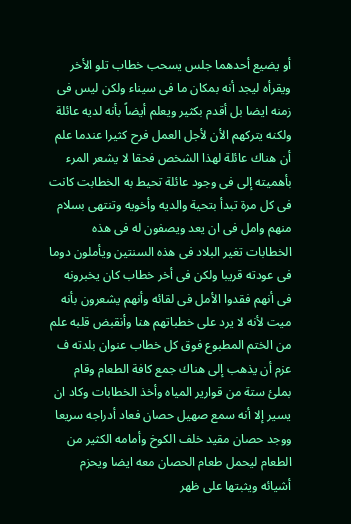أو يضيع أحدهما جلس يسحب خطاب تلو الأخر ويقرأه ليجد أنه بمكان ما فى سيناء ولكن ليس فى زمنه ايضا بل أقدم بكثير ويعلم أيضاً بأنه لديه عائلة ولكنه يتركهم الأن لأجل العمل فرح كثيرا عندما علم أن هناك عائلة لهذا الشخص فحقا لا يشعر المرء بأهميته إلى فى وجود عائلة تحيط به الخطابت كانت فى كل مرة تبدأ بتحية والديه وأخويه وتنتهى بسلام منهم وامل فى ان يعد ويصفون له فى هذه الخطابات تغير البلاد فى هذه السنتين ويأملون دوما فى عودته قريبا ولكن فى أخر خطاب كان يخبرونه فى أنهم فقدوا الأمل فى لقائه وأنهم يشعرون بأنه ميت لأنه لا يرد على خطباتهم هنا وأنقبض قلبه علم من الختم المطبوع فوق كل خطاب عنوان بلدته ف عزم أن يذهب إلى هناك جمع كافة الطعام وقام بملئ ستة من قوارير المياه وأخذ الخطابات وكاد ان يسير إلا أنه سمع صهيل حصان فعاد أدراجه سريعا ووجد حصان مقيد خلف الكوخ وأمامه الكثير من الطعام ليحمل طعام الحصان معه ايضا ويحزم أشيائه ويثبتها على ظهر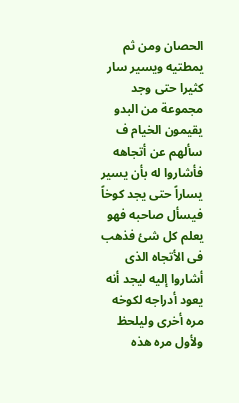الحصان ومن ثم يمطتيه ويسير سار كثيرا حتى وجد مجموعة من البدو يقيمون الخيام ف سألهم عن أتجاهه فأشاروا له بأن يسير يساراً حتى يجد كوخاً فيسأل صاحبه فهو يعلم كل شئ فذهب فى الأتجاه الذى أشاروا إليه ليجد أنه يعود أدراجه لكوخه مره أخرى وليلحظ ولأول مره هذه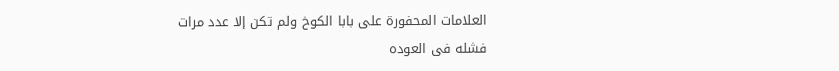العلامات المحفورة على بابا الكوخ ولم تكن إلا عدد مرات فشله فى العوده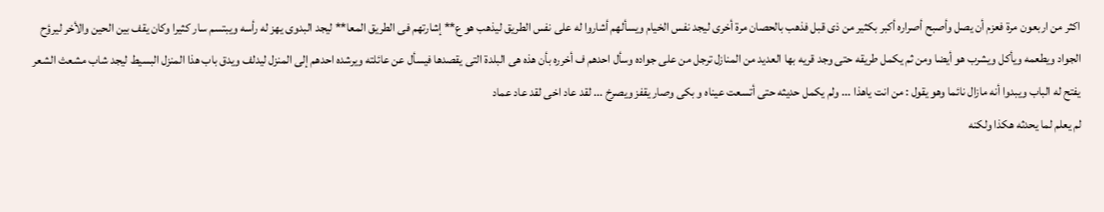اكثر من اربعون مرة فعزم أن يصل وأصبح أصراره أكبر بكثير من ذى قبل فذهب بالحصان مرة أخرى ليجد نفس الخيام ويسألهم أشاروا له على نفس الطريق ليذهب هو ع** إشارتهم فى الطريق المعا** ليجد البدوى يهز له رأسه ويبتسم سار كثيرا وكان يقف بين الحين والأخر ليرؤح الجواد ويطعمه ويأكل ويشرب هو أيضا ومن ثم يكمل طريقه حتى وجد قريه بها العديد من المنازل ترجل من على جواده وسأل احدهم ف أخرره بأن هذه هى البلدة التى يقصدها فيسأل عن عائلته ويرشده احدهم إلى المنزل ليدلف ويدق باب هذا المنزل البسيط ليجد شاب مشعث الشعر يفتح له الباب ويبدوا أنه مازال نائما وهو يقول : من انت ياهذا ... ولم يكمل حديثه حتى أتسعت عيناه و بكى وصار يقفز ويصرخ ... لقد عاد اخى لقد عاد عماد
لم يعلم لما يحدثه هكذا ولكنه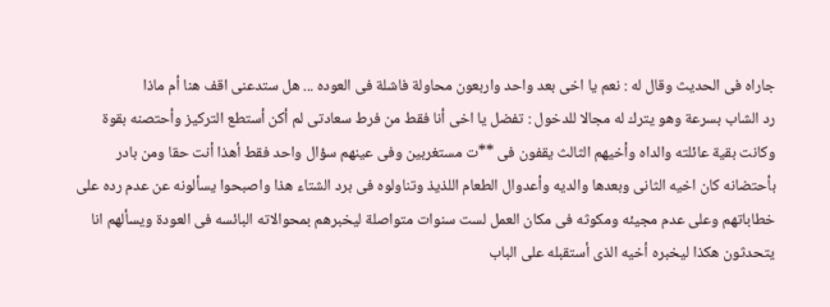جاراه فى الحديث وقال له : نعم يا اخى بعد واحد واربعون محاولة فاشلة فى العوده ... هل ستدعنى اقف هنا أم ماذا
رد الشاب بسرعة وهو يترك له مجالا للدخول : تفضل يا اخى أنا فقط من فرط سعادتى لم أكن أستطع التركيز وأحتصنه بقوة وكانت بقية عائلته والداه وأخيهم الثالث يقفون فى **ت مستغربين وفى عينهم سؤال واحد فقط أهذا أنت حقا ومن بادر بأحتضانه كان اخيه الثانى وبعدها والديه وأعدوال الطعام اللذيذ وتناولوه فى برد الشتاء هذا واصبحوا يسألونه عن عدم رده على خطاباتهم وعلى عدم مجيئه ومكوثه فى مكان العمل لست سنوات متواصلة ليخبرهم بمحوالاته البائسه فى العودة ويسألهم انا يتحدثون هكذا ليخبره أخيه الذى أستقبله على الباب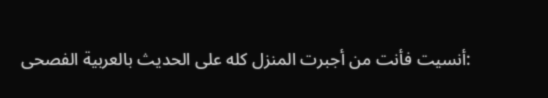:أنسيت فأنت من أجبرت المنزل كله على الحديث بالعربية الفصحى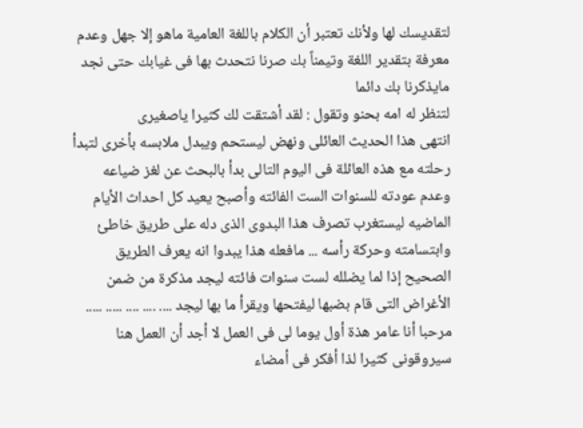لتقديسك لها ولأنك تعتبر أن الكلام باللغة العامية ماهو إلا جهل وعدم معرفة بتقدير اللغة وتيمناً بك صرنا نتحدث بها فى غيابك حتى نجد مايذكرنا بك دائما
لتنظر له امه بحنو وتقول : لقد أشتقت لك كثيرا ياصغيرى
انتهى هذا الحديث العائلى ونهض ليستحم ويبدل ملابسه بأخرى لتبدأ رحلته مع هذه العائلة فى اليوم التالى بدأ بالبحث عن لغز ضياعه وعدم عودته للسنوات الست الفائته وأصبح يعيد كل احداث الأيام الماضيه ليستغرب تصرف هذا البدوى الذى دله على طريق خاطئ وابتسامته وحركة رأسه ... مافعله هذا يبدوا انه يعرف الطريق الصحيح إذا لما يضلله لست سنوات فائته ليجد مذكرة من ضمن الأغراض التى قام بضبها ليفتحها ويقرأ ما بها ليجد .... .... .... ..... ..... مرحبا أنا عامر هذة أول يوما لى فى العمل لا أجد أن العمل هنا سيروقونى كثيرا لذا أفكر فى أمضاء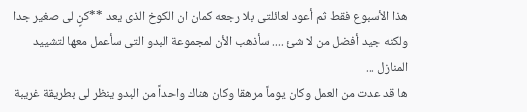هذا الأسبوع فقط ثم أعود لعائلتى بلا رجعه كمان ان الكوخ الذى يعد **كنٍ لى صغير جدا ولكنه جيد أفضل من لا شئ .... سأذهب الأن لمجموعة البدو التى سأعمل معها لتشييد المنازل ...
ها قد عدت من العمل وكان يوماً مرهقا وكان هناك واحداً من البدو ينظر لى بطريقة غريبة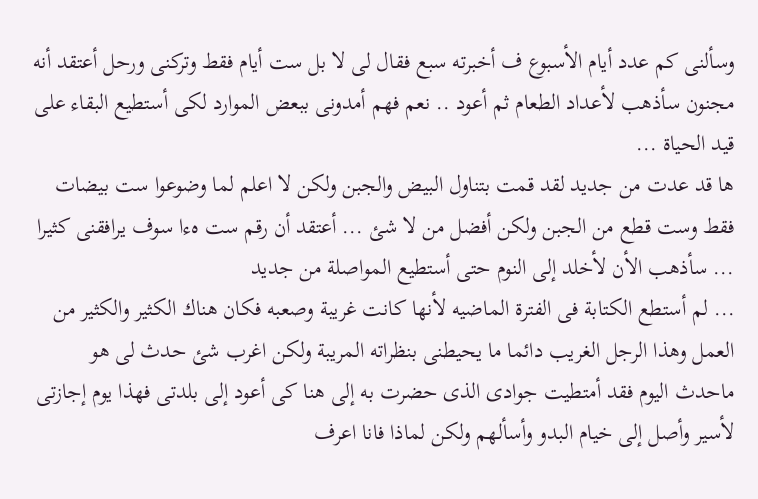وسألنى كم عدد أيام الأسبوع ف أخبرته سبع فقال لى لا بل ست أيام فقط وتركنى ورحل أعتقد أنه مجنون سأذهب لأعداد الطعام ثم أعود .. نعم فهم أمدونى ببعض الموارد لكى أستطيع البقاء على قيد الحياة ...
ها قد عدت من جديد لقد قمت بتناول البيض والجبن ولكن لا اعلم لما وضوعوا ست بيضات فقط وست قطع من الجبن ولكن أفضل من لا شئ ... أعتقد أن رقم ست هءا سوف يرافقنى كثيرا ... سأذهب الأن لأخلد إلى النوم حتى أستطيع المواصلة من جديد
... لم أستطع الكتابة فى الفترة الماضيه لأنها كانت غريبة وصعبه فكان هناك الكثير والكثير من العمل وهذا الرجل الغريب دائما ما يحيطنى بنظراته المريبة ولكن اغرب شئ حدث لى هو ماحدث اليوم فقد أمتطيت جوادى الذى حضرت به إلى هنا كى أعود إلى بلدتى فهذا يوم إجازتى لأسير وأصل إلى خيام البدو وأسألهم ولكن لماذا فانا اعرف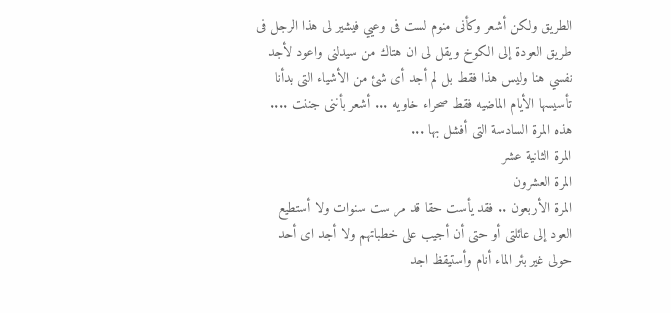الطريق ولكن أشعر وكأنى منوم لست فى وعيي فيشير لى هذا الرجل فى طريق العودة إلى الكوخ ويقل لى ان هتاك من سيدلنى واعود لأجد نفسي هنا وليس هذا فقط بل لم أجد أى شئ من الأشياء التى بدأنا تأسيسها الأيام الماضيه فقط صحراء خاويه ... أشعر بأننى جننت ....
هذه المرة السادسة التى أفشل بها ...
المرة الثانية عشر
المرة العشرون
المرة الأربعون .. فقد يأست حقا قد مر ست سنوات ولا أستطيع العود إلى عائلتى أو حتى أن أجيب على خطباتهم ولا أجد اى أحد حولى غير بئر الماء أنام وأستيقظ اجد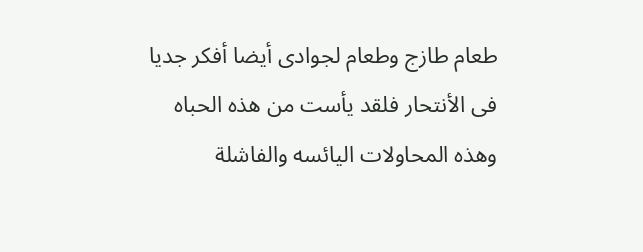طعام طازج وطعام لجوادى أيضا أفكر جديا فى الأنتحار فلقد يأست من هذه الحباه وهذه المحاولات اليائسه والفاشلة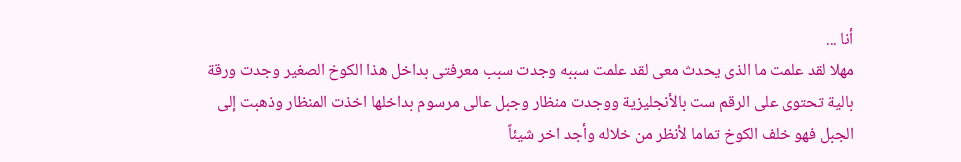أنا ...
مهلا لقد علمت ما الذى يحدث معى لقد علمت سببه وجدت سبب معرفتى بداخل هذا الكوخ الصغير وجدت ورقة بالية تحتوى على الرقم ست بالأنجليزية ووجدت منظار وجبل عالى مرسوم بداخلها اخذت المنظار وذهبت إلى الجبل فهو خلف الكوخ تماما لأنظر من خلاله وأجد اخر شيئاً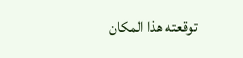توقعته هذا المكان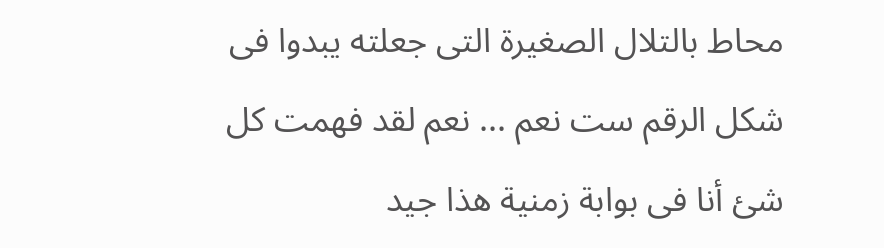محاط بالتلال الصغيرة التى جعلته يبدوا فى شكل الرقم ست نعم ... نعم لقد فهمت كل شئ أنا فى بوابة زمنية هذا جيد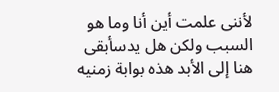لأننى علمت أين أنا وما هو السبب ولكن هل يدسأبقى هنا إلى الأبد هذه بوابة زمنيه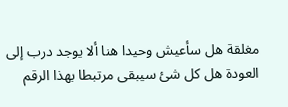مغلقة هل سأعيش وحيدا هنا ألا يوجد درب إلى العودة هل كل شئ سيبقى مرتبطا بهذا الرقم